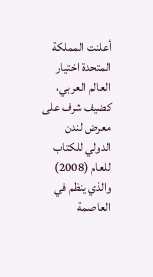أعلنت المملكة المتحدة اختيار العالم العربي، كضيف شرف على معرض لندن الدولي للكتاب للعام (2008) والذي ينظم في العاصمة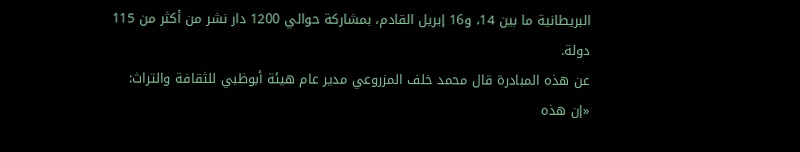البريطانية ما بين 14، و16 إبريل القادم، بمشاركة حوالي 1200 دار نشر من أكثر من 115 دولة.
عن هذه المبادرة قال محمد خلف المزروعي مدير عام هيئة أبوظبي للثقافة والتراث:
«إن هذه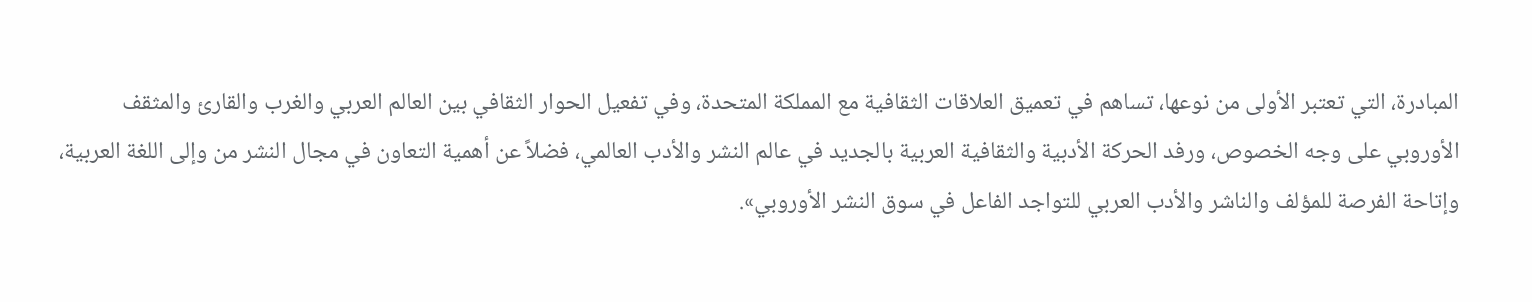المبادرة، التي تعتبر الأولى من نوعها، تساهم في تعميق العلاقات الثقافية مع المملكة المتحدة، وفي تفعيل الحوار الثقافي بين العالم العربي والغرب والقارئ والمثقف الأوروبي على وجه الخصوص، ورفد الحركة الأدبية والثقافية العربية بالجديد في عالم النشر والأدب العالمي، فضلاً عن أهمية التعاون في مجال النشر من وإلى اللغة العربية، وإتاحة الفرصة للمؤلف والناشر والأدب العربي للتواجد الفاعل في سوق النشر الأوروبي».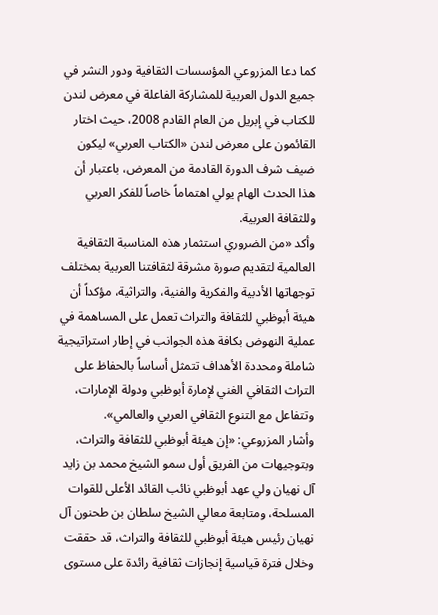كما دعا المزروعي المؤسسات الثقافية ودور النشر في جميع الدول العربية للمشاركة الفاعلة في معرض لندن للكتاب في إبريل من العام القادم 2008، حيث اختار القائمون على معرض لندن «الكتاب العربي» ليكون ضيف شرف الدورة القادمة من المعرض، باعتبار أن هذا الحدث الهام يولي اهتماماً خاصاً للفكر العربي وللثقافة العربية.
وأكد «من الضروري استثمار هذه المناسبة الثقافية العالمية لتقديم صورة مشرقة لثقافتنا العربية بمختلف توجهاتها الأدبية والفكرية والفنية، والتراثية، مؤكداً أن هيئة أبوظبي للثقافة والتراث تعمل على المساهمة في عملية النهوض بكافة هذه الجوانب في إطار استراتيجية شاملة ومحددة الأهداف تتمثل أساساً بالحفاظ على التراث الثقافي الغني لإمارة أبوظبي ودولة الإمارات، وتتفاعل مع التنوع الثقافي العربي والعالمي».
وأشار المزروعي: «إن هيئة أبوظبي للثقافة والتراث، وبتوجيهات من الفريق أول سمو الشيخ محمد بن زايد آل نهيان ولي عهد أبوظبي نائب القائد الأعلى للقوات المسلحة، ومتابعة معالي الشيخ سلطان بن طحنون آل نهيان رئيس هيئة أبوظبي للثقافة والتراث، قد حققت وخلال فترة قياسية إنجازات ثقافية رائدة على مستوى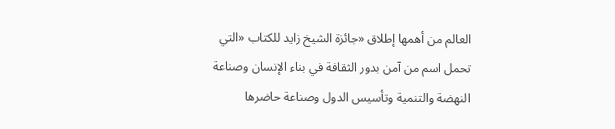العالم من أهمها إطلاق «جائزة الشيخ زايد للكتاب «التي تحمل اسم من آمن بدور الثقافة في بناء الإنسان وصناعة النهضة والتنمية وتأسيس الدول وصناعة حاضرها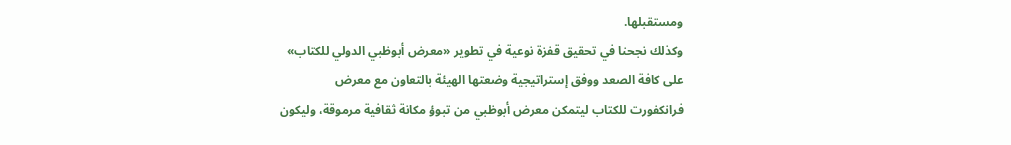ومستقبلها.
وكذلك نجحنا في تحقيق قفزة نوعية في تطوير «معرض أبوظبي الدولي للكتاب» على كافة الصعد ووفق إستراتيجية وضعتها الهيئة بالتعاون مع معرض فرانكفورت للكتاب ليتمكن معرض أبوظبي من تبوؤ مكانة ثقافية مرموقة، وليكون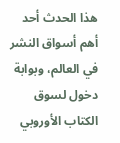هذا الحدث أحد أهم أسواق النشر في العالم، وبوابة دخول لسوق الكتاب الأوروبي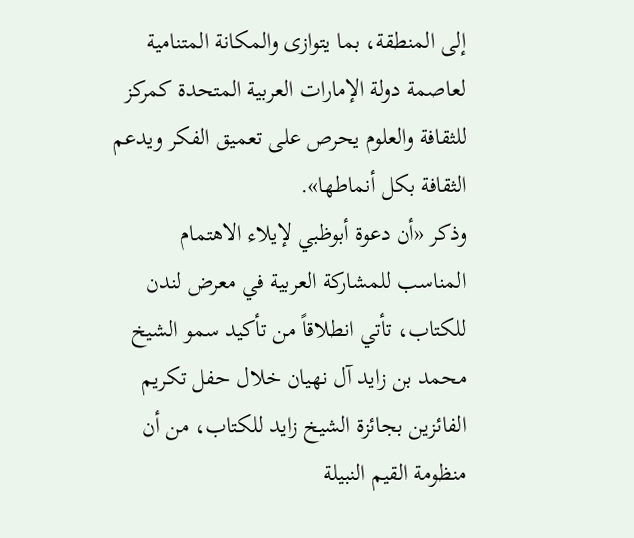إلى المنطقة، بما يتوازى والمكانة المتنامية لعاصمة دولة الإمارات العربية المتحدة كمركز للثقافة والعلوم يحرص على تعميق الفكر ويدعم الثقافة بكل أنماطها».
وذكر «أن دعوة أبوظبي لإيلاء الاهتمام المناسب للمشاركة العربية في معرض لندن للكتاب، تأتي انطلاقاً من تأكيد سمو الشيخ محمد بن زايد آل نهيان خلال حفل تكريم الفائزين بجائزة الشيخ زايد للكتاب، من أن منظومة القيم النبيلة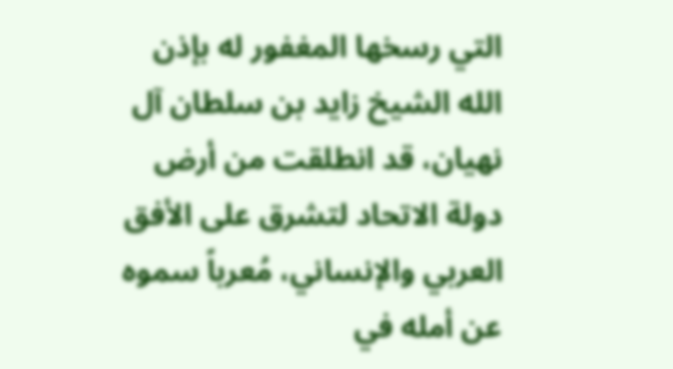التي رسخها المغفور له بإذن الله الشيخ زايد بن سلطان آل نهيان، قد انطلقت من أرض دولة الاتحاد لتشرق على الأفق العربي والإنساني، مُعرباً سموه عن أمله في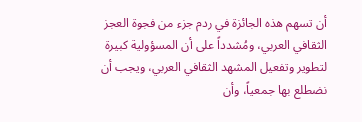أن تسهم هذه الجائزة في ردم جزء من فجوة العجز الثقافي العربي، ومُشدداً على أن المسؤولية كبيرة لتطوير وتفعيل المشهد الثقافي العربي، ويجب أن نضطلع بها جمعياً، وأن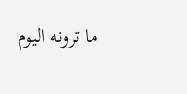ما ترونه اليوم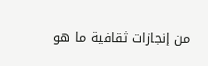من إنجازات ثقافية ما هو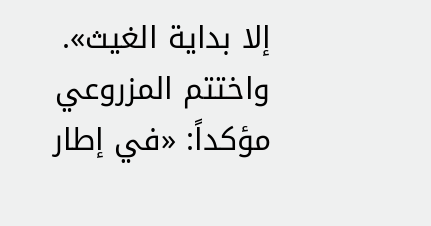إلا بداية الغيث».
واختتم المزروعي مؤكداً: «في إطار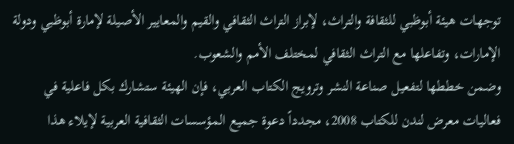توجهات هيئة أبوظبي للثقافة والتراث، لإبراز التراث الثقافي والقيم والمعايير الأصيلة لإمارة أبوظبي ودولة الإمارات، وتفاعلها مع التراث الثقافي لمختلف الأمم والشعوب.
وضمن خططها لتفعيل صناعة النشر وترويج الكتاب العربي، فإن الهيئة ستشارك بكل فاعلية في فعاليات معرض لندن للكتاب 2008، مجدداً دعوة جميع المؤسسات الثقافية العربية لإيلاء هذا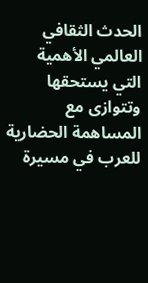الحدث الثقافي العالمي الأهمية التي يستحقها وتتوازى مع المساهمة الحضارية للعرب في مسيرة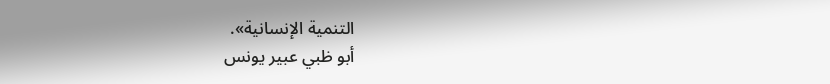التنمية الإنسانية».
أبو ظبي عبير يونس